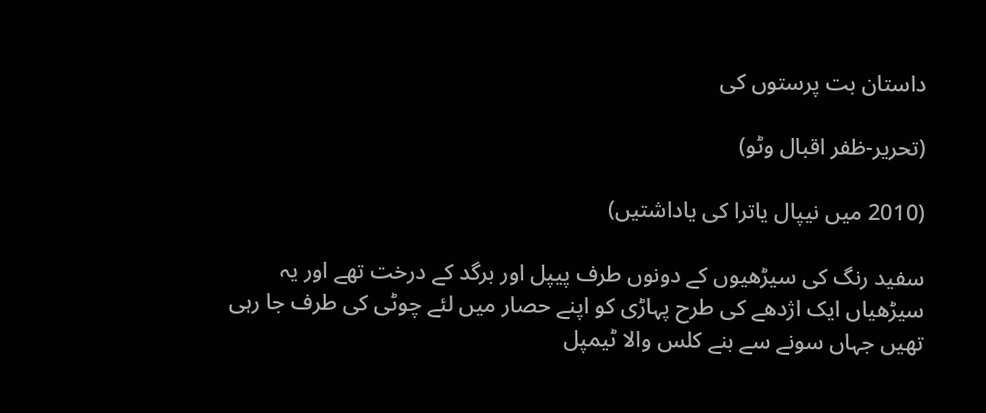داستان بت پرستوں کی

(تحریر-ظفر اقبال وٹو)

(2010 میں نیپال یاترا کی یاداشتیں)

سفید رنگ کی سیڑھیوں کے دونوں طرف پیپل اور برگد کے درخت تھے اور یہ سیڑھیاں ایک اژدھے کی طرح پہاڑی کو اپنے حصار میں لئے چوٹی کی طرف جا رہی تھیں جہاں سونے سے بنے کلس والا ٹیمپل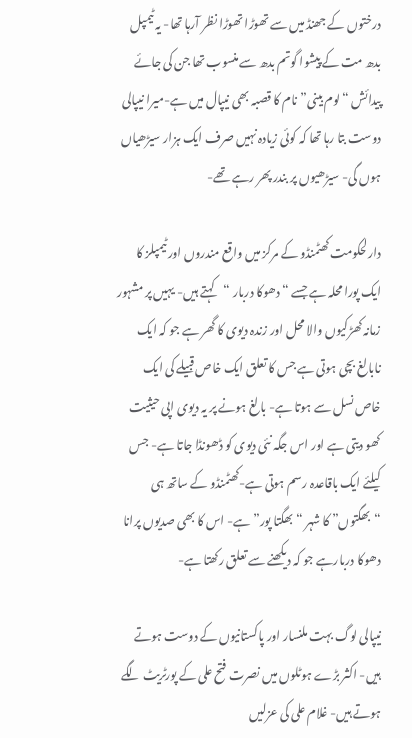درختوں کے جھنڈ میں سے تھوڑا تھوڑا نظر آرہا تھا- یہ ٹیمپل بدھ مت کے پیشوا گوتم بدھ سے منسوب تھا جن کی جائے پیدائش “لوم بینی”نام کا قصبہ بھی نیپال میں ہے-میرا نیپالی دوست بتا رہا تھا کہ کوئی زیادہ نہیں صرف ایک ہزار سیڑھیاں ہوں گی- سیڑھیوں پر بندر پھر رہے تھے-

دارلحکومت کھٹمنڈو کے مرکز میں واقع مندروں اور ٹیمپلز کا ایک پورا محلہ ہے جسے “دھوکا دربار “کہتے ہیں- یہیں پر مشہور زمانہ کھڑکیوں والا محل اور زندہ دیوی کا گھر ہے جو کہ ایک نابالغ بچی ہوتی ہے جس کا تعلق ایک خاص قبیلے کی ایک خاص نسل سے ہوتا ہے- بالغ ہونے پر یہ دیوی اپی حیثیت کھو دیتی ہے اور اس جگہ نئی دیوی کو ڈھونڈا جاتا ہے- جس کیلئے ایک باقاعدہ رسم ہوتی ہے-کھٹمنڈو کے ساتھ ہی “بھگتوں” کا شہر “بھگتا پور” ہے- اس کا بھی صدیوں پرانا دھوکا دربارہے جو کہ دیکھنے سے تعلق رکھتا ہے-

نیپالی لوگ بہت ملنسار اور پاکستانیوں کے دوست ہوتے ہیں- اکثر بڑے ہوٹلوں میں نصرت فتح علی کے پورٹریٹ لگے ہوتے ہیں- غلام علی کی عزلیں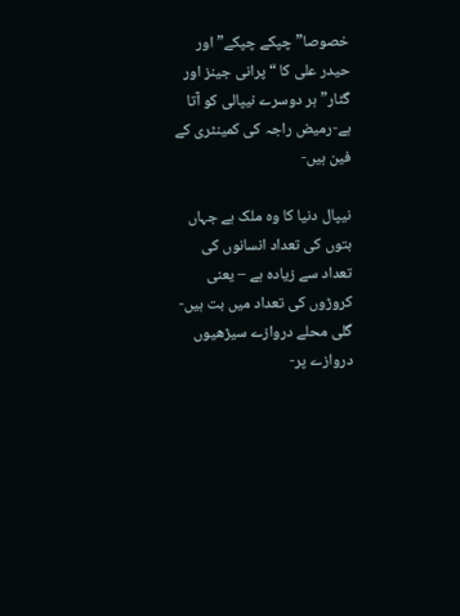خصوصا” چپکے چپکے” اور حیدر علی کا “پرانی جینز اور گٹار” ہر دوسرے نیپالی کو آتا ہے-رمیض راجہ کی کمینٹری کے فین ہیں-

نیپال دنیا کا وہ ملک ہے جہاں بتوں کی تعداد انسانوں کی تعداد سے زیادہ ہے – یعنی کروڑوں کی تعداد میں بت ہیں- گلی محلے دروازے سیڑھیوں دروازے پر-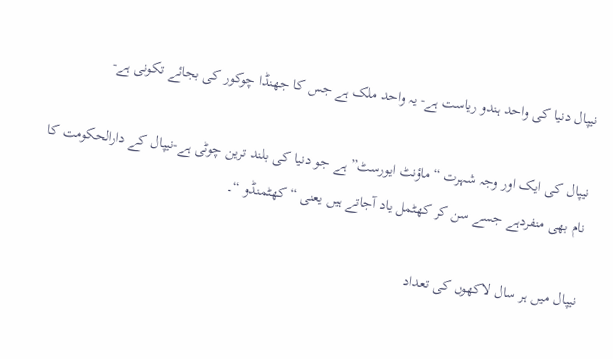نیپال دنیا کی واحد ہندو ریاست ہے- یہ واحد ملک ہے جس کا جھنڈا چوکور کی بجائے تکونی ہے-

نیپال کی ایک اور وجہ شہرت “ماؤنٹ ایورسٹ” ہے جو دنیا کی بلند ترین چوٹی ہے-نیپال کے دارالحکومت کا نام بھی منفردہے جسے سن کر کھٹمل یاد آجاتے ہیں یعنی “ کھٹمنڈو “۔

نیپال میں ہر سال لاکھوں کی تعداد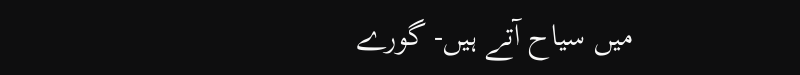میں سیاح آتے ہیں- گورے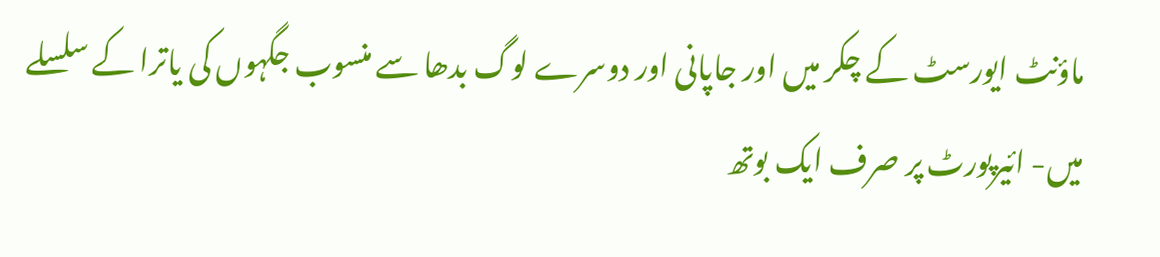ماؤنٹ ایورسٹ کے چکر میں اور جاپانی اور دوسرے لوگ بدھا سے منسوب جگہوں کی یاترا کے سلسلے میں- ائیرپورٹ پر صرف ایک بوتھ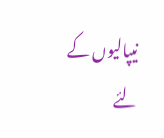نیپالیوں کے لئے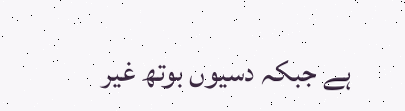ہے جبکہ دسیوں بوتھ غیر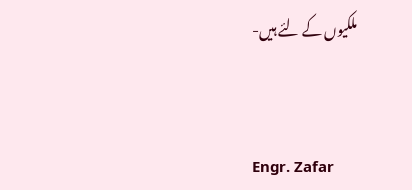ملکیوں کے لئے ہیں-



Engr. Zafar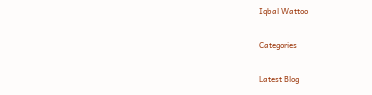Iqbal Wattoo

Categories

Latest Blog